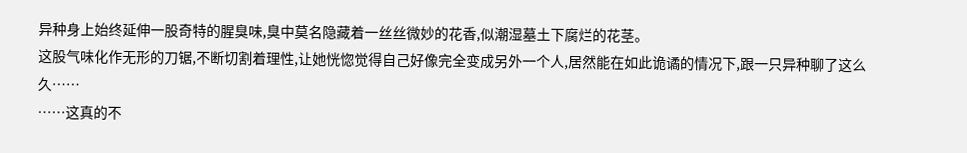异种身上始终延伸一股奇特的腥臭味,臭中莫名隐藏着一丝丝微妙的花香,似潮湿墓土下腐烂的花茎。
这股气味化作无形的刀锯,不断切割着理性,让她恍惚觉得自己好像完全变成另外一个人,居然能在如此诡谲的情况下,跟一只异种聊了这么久……
……这真的不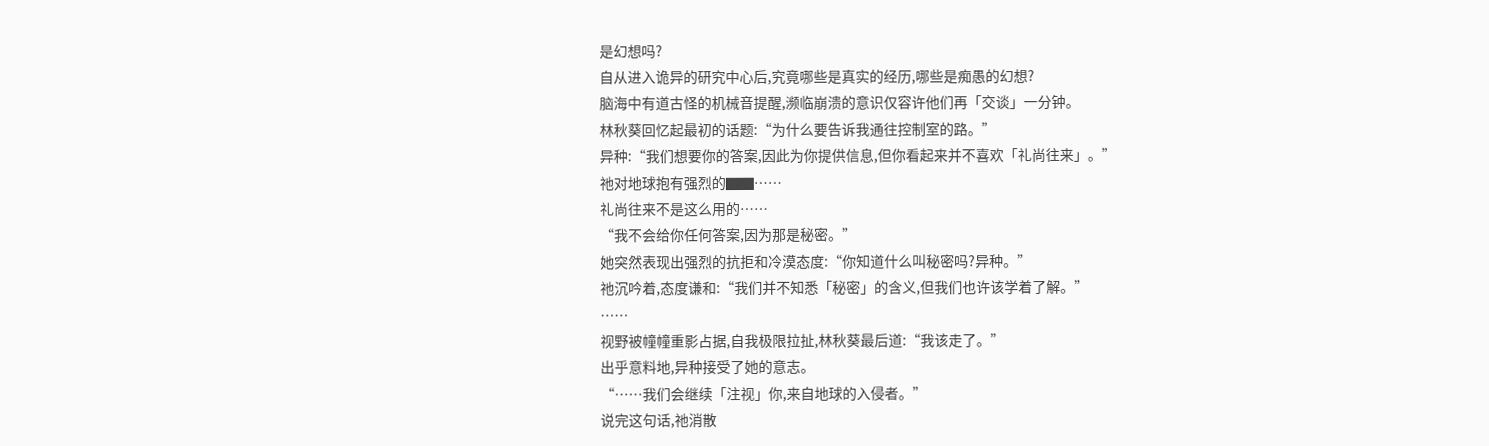是幻想吗?
自从进入诡异的研究中心后,究竟哪些是真实的经历,哪些是痴愚的幻想?
脑海中有道古怪的机械音提醒,濒临崩溃的意识仅容许他们再「交谈」一分钟。
林秋葵回忆起最初的话题:“为什么要告诉我通往控制室的路。”
异种:“我们想要你的答案,因此为你提供信息,但你看起来并不喜欢「礼尚往来」。”
祂对地球抱有强烈的▇▇……
礼尚往来不是这么用的……
“我不会给你任何答案,因为那是秘密。”
她突然表现出强烈的抗拒和冷漠态度:“你知道什么叫秘密吗?异种。”
祂沉吟着,态度谦和:“我们并不知悉「秘密」的含义,但我们也许该学着了解。”
……
视野被幢幢重影占据,自我极限拉扯,林秋葵最后道:“我该走了。”
出乎意料地,异种接受了她的意志。
“……我们会继续「注视」你,来自地球的入侵者。”
说完这句话,祂消散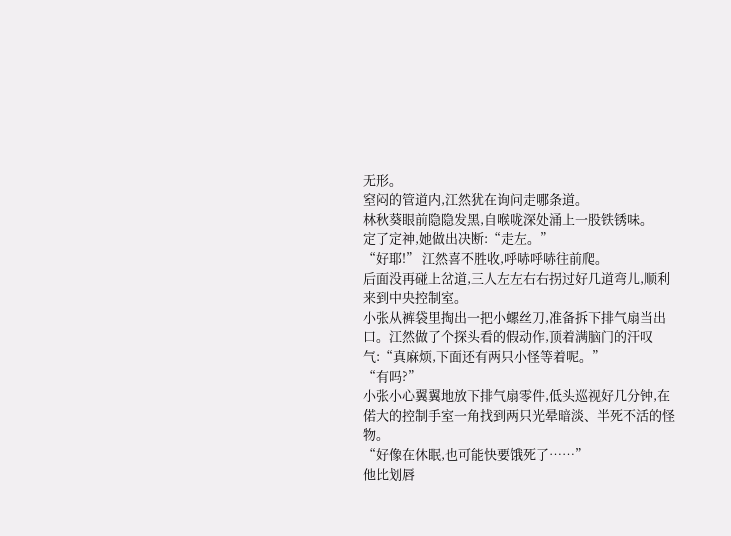无形。
窒闷的管道内,江然犹在询问走哪条道。
林秋葵眼前隐隐发黑,自喉咙深处涌上一股铁锈味。
定了定神,她做出决断:“走左。”
“好耶!” 江然喜不胜收,呼哧呼哧往前爬。
后面没再碰上岔道,三人左左右右拐过好几道弯儿,顺利来到中央控制室。
小张从裤袋里掏出一把小螺丝刀,准备拆下排气扇当出口。江然做了个探头看的假动作,顶着满脑门的汗叹气:“真麻烦,下面还有两只小怪等着呢。”
“有吗?”
小张小心翼翼地放下排气扇零件,低头巡视好几分钟,在偌大的控制手室一角找到两只光晕暗淡、半死不活的怪物。
“好像在休眠,也可能快要饿死了……”
他比划唇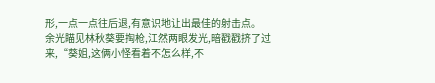形,一点一点往后退,有意识地让出最佳的射击点。
余光瞄见林秋葵要掏枪,江然两眼发光,暗戳戳挤了过来,“葵姐,这俩小怪看着不怎么样,不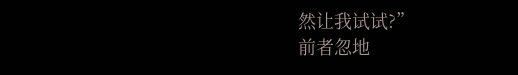然让我试试?”
前者忽地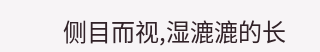侧目而视,湿漉漉的长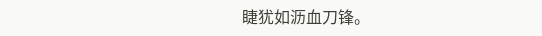睫犹如沥血刀锋。